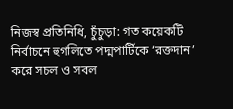নিজস্ব প্রতিনিধি, চুঁচুড়া: গত কয়েকটি নির্বাচনে হুগলিতে পদ্মপার্টিকে ‘রক্তদান’ করে সচল ও সবল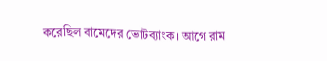করেছিল বামেদের ভোটব্যাংক। আগে রাম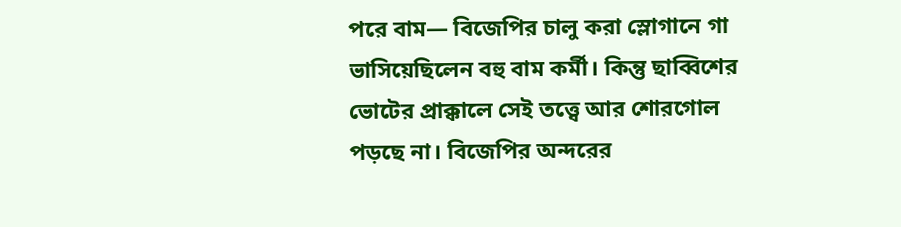পরে বাম— বিজেপির চালু করা স্লোগানে গা ভাসিয়েছিলেন বহু বাম কর্মী। কিন্তু ছাব্বিশের ভোটের প্রাক্কালে সেই তত্ত্বে আর শোরগোল পড়ছে না। বিজেপির অন্দরের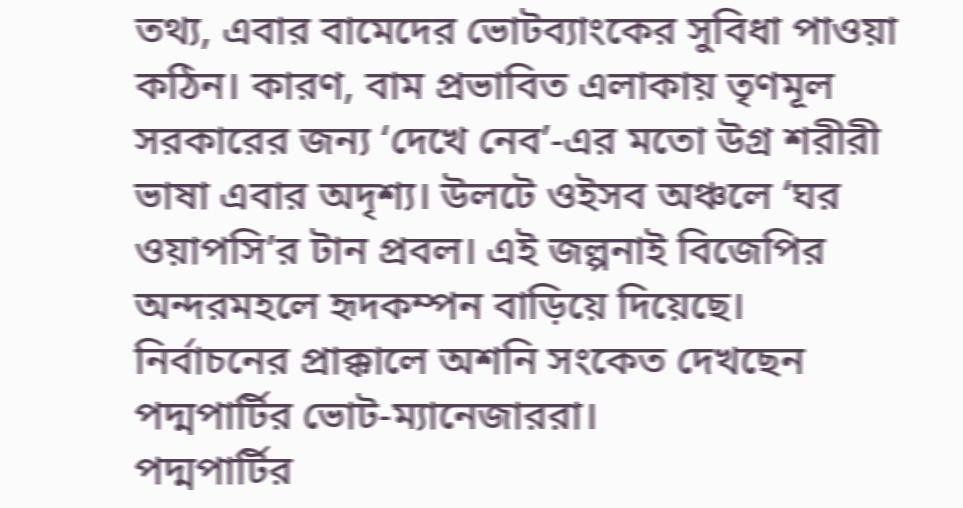তথ্য, এবার বামেদের ভোটব্যাংকের সুবিধা পাওয়া কঠিন। কারণ, বাম প্রভাবিত এলাকায় তৃণমূল সরকারের জন্য ‘দেখে নেব’-এর মতো উগ্র শরীরী ভাষা এবার অদৃশ্য। উলটে ওইসব অঞ্চলে ‘ঘর ওয়াপসি’র টান প্রবল। এই জল্পনাই বিজেপির অন্দরমহলে হৃদকম্পন বাড়িয়ে দিয়েছে। নির্বাচনের প্রাক্কালে অশনি সংকেত দেখছেন পদ্মপার্টির ভোট-ম্যানেজাররা।
পদ্মপার্টির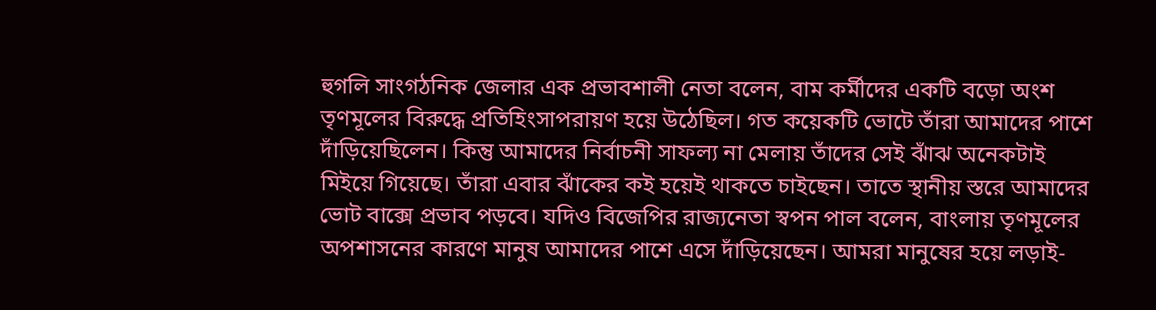হুগলি সাংগঠনিক জেলার এক প্রভাবশালী নেতা বলেন, বাম কর্মীদের একটি বড়ো অংশ তৃণমূলের বিরুদ্ধে প্রতিহিংসাপরায়ণ হয়ে উঠেছিল। গত কয়েকটি ভোটে তাঁরা আমাদের পাশে দাঁড়িয়েছিলেন। কিন্তু আমাদের নির্বাচনী সাফল্য না মেলায় তাঁদের সেই ঝাঁঝ অনেকটাই মিইয়ে গিয়েছে। তাঁরা এবার ঝাঁকের কই হয়েই থাকতে চাইছেন। তাতে স্থানীয় স্তরে আমাদের ভোট বাক্সে প্রভাব পড়বে। যদিও বিজেপির রাজ্যনেতা স্বপন পাল বলেন, বাংলায় তৃণমূলের অপশাসনের কারণে মানুষ আমাদের পাশে এসে দাঁড়িয়েছেন। আমরা মানুষের হয়ে লড়াই-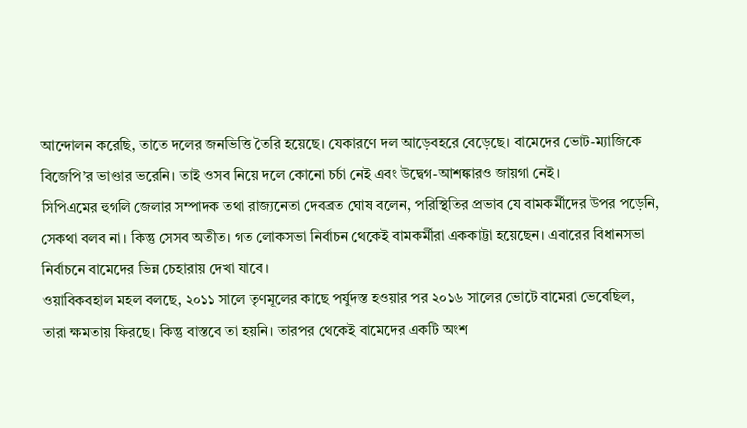আন্দোলন করেছি, তাতে দলের জনভিত্তি তৈরি হয়েছে। যেকারণে দল আড়েবহরে বেড়েছে। বামেদের ভোট-ম্যাজিকে বিজেপি’র ভাণ্ডার ভরেনি। তাই ওসব নিয়ে দলে কোনো চর্চা নেই এবং উদ্বেগ-আশঙ্কারও জায়গা নেই।
সিপিএমের হুগলি জেলার সম্পাদক তথা রাজ্যনেতা দেবব্রত ঘোষ বলেন, পরিস্থিতির প্রভাব যে বামকর্মীদের উপর পড়েনি, সেকথা বলব না। কিন্তু সেসব অতীত। গত লোকসভা নির্বাচন থেকেই বামকর্মীরা এককাট্টা হয়েছেন। এবারের বিধানসভা নির্বাচনে বামেদের ভিন্ন চেহারায় দেখা যাবে।
ওয়াবিকবহাল মহল বলছে, ২০১১ সালে তৃণমূলের কাছে পর্যুদস্ত হওয়ার পর ২০১৬ সালের ভোটে বামেরা ভেবেছিল, তারা ক্ষমতায় ফিরছে। কিন্তু বাস্তবে তা হয়নি। তারপর থেকেই বামেদের একটি অংশ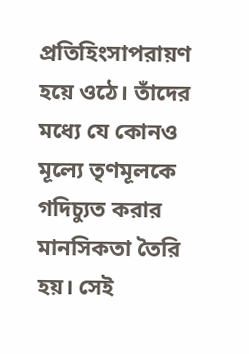প্রতিহিংসাপরায়ণ হয়ে ওঠে। তাঁদের মধ্যে যে কোনও মূল্যে তৃণমূলকে গদিচ্যুত করার মানসিকতা তৈরি হয়। সেই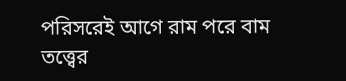পরিসরেই আগে রাম পরে বাম তত্ত্বের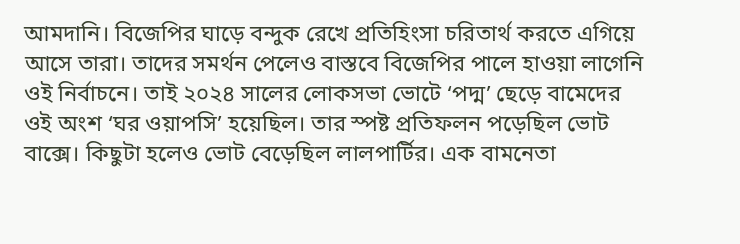আমদানি। বিজেপির ঘাড়ে বন্দুক রেখে প্রতিহিংসা চরিতার্থ করতে এগিয়ে আসে তারা। তাদের সমর্থন পেলেও বাস্তবে বিজেপির পালে হাওয়া লাগেনি ওই নির্বাচনে। তাই ২০২৪ সালের লোকসভা ভোটে ‘পদ্ম’ ছেড়ে বামেদের ওই অংশ ‘ঘর ওয়াপসি’ হয়েছিল। তার স্পষ্ট প্রতিফলন পড়েছিল ভোট বাক্সে। কিছুটা হলেও ভোট বেড়েছিল লালপার্টির। এক বামনেতা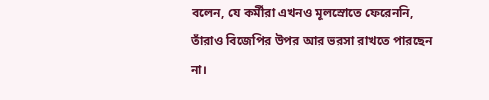বলেন, যে কর্মীরা এখনও মূলস্রোতে ফেরেননি, তাঁরাও বিজেপির উপর আর ভরসা রাখতে পারছেন না।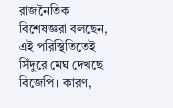রাজনৈতিক বিশেষজ্ঞরা বলছেন, এই পরিস্থিতিতেই সিঁদুরে মেঘ দেখছে বিজেপি। কারণ,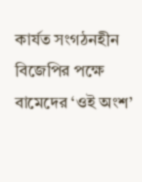কার্যত সংগঠনহীন বিজেপির পক্ষে বামেদের ‘ওই অংশ’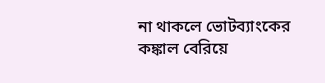না থাকলে ভোটব্যাংকের কঙ্কাল বেরিয়ে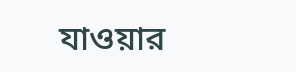যাওয়ার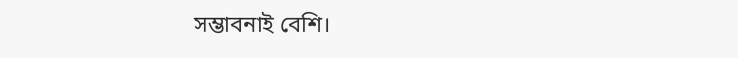সম্ভাবনাই বেশি।